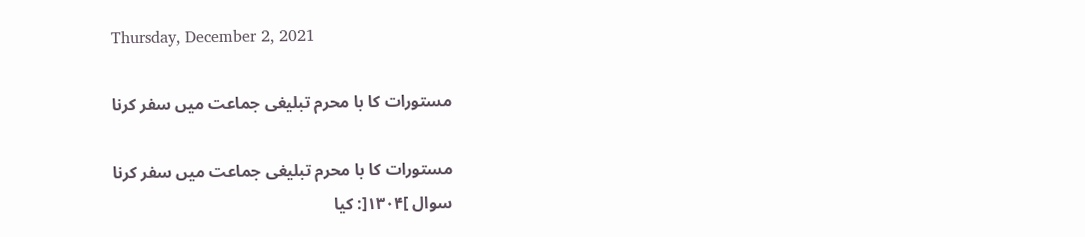Thursday, December 2, 2021

مستورات کا با محرم تبلیغی جماعت میں سفر کرنا

مستورات کا با محرم تبلیغی جماعت میں سفر کرنا
سوال ]۱۳۰۴[: کیا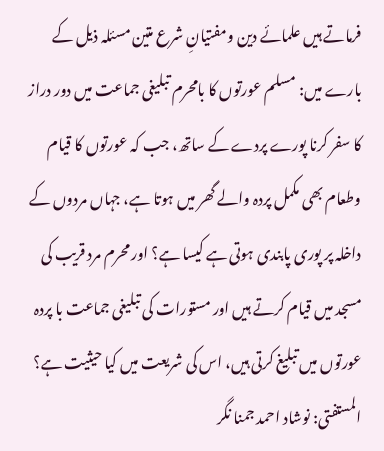فرماتے ہیں علمائے دین ومفتیانِ شرع متین مسئلہ ذیل کے بارے میں: مسلم عورتوں کا بامحرم تبلیغی جماعت میں دور دراز کا سفر کرنا پورے پردے کے ساتھ، جب کہ عورتوں کا قیام وطعام بھی مکمل پردہ والے گھر میں ہوتا ہے، جہاں مردوں کے داخلہ پر پوری پابندی ہوتی ہے کیسا ہے؟ اور محرم مرد قریب کی مسجد میں قیام کرتے ہیں اور مستورات کی تبلیغی جماعت با پردہ عورتوں میں تبلیغ کرتی ہیں، اس کی شریعت میں کیا حیثیت ہے؟
المستفتی: نوشاد احمد جمنا نگر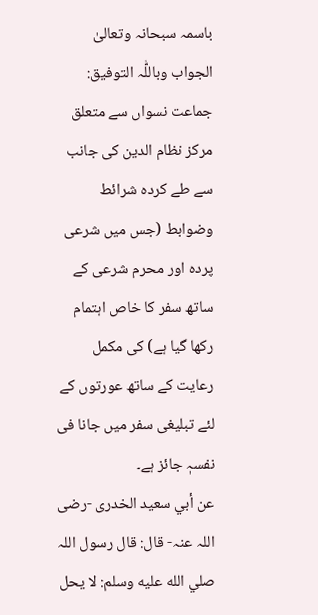باسمہ سبحانہ وتعالیٰ
الجواب وباللّٰہ التوفیق:
جماعت نسواں سے متعلق مرکز نظام الدین کی جانب سے طے کردہ شرائط وضوابط (جس میں شرعی پردہ اور محرم شرعی کے ساتھ سفر کا خاص اہتمام رکھا گیا ہے) کی مکمل رعایت کے ساتھ عورتوں کے لئے تبلیغی سفر میں جانا فی نفسہٖ جائز ہے۔
عن أبي سعید الخدری -رضی اللہ عنہ- قال: قال رسول اللہ صلي الله عليه وسلم: لا یحل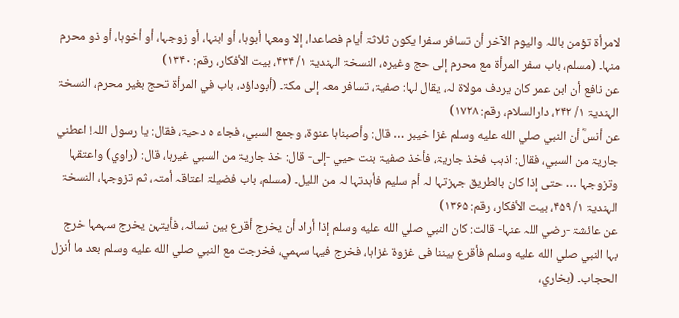لامرأۃ تؤمن باللہ والیوم الآخر أن تسافر سفرا یکون ثلاثۃ أیام فصاعدا، إلا ومعہا أبوہا، أو ابنہا، أو زوجہا، أو أخوہا، أو ذو محرم منہا۔ (مسلم، باب سفر المرأۃ مع محرم إلی حج وغیرہ، النسخۃ الہندیۃ ۱/ ۴۳۴، بیت الأفکار، رقم: ۱۳۴۰)
عن نافع أن ابن عمر کان یردف مولاۃ لہ، یقال لہا: صفیۃ، تسافر معہ إلی مکۃ۔ (أبوداؤد، باب في المرأۃ تحج بغیر محرم، النسخۃ الہندیۃ ۱/ ۲۴۲، دارالسلام، رقم: ۱۷۲۸)
عن أنسؓ أن النبي صلي الله عليه وسلم غزا خیبر … قال: وأصبناہا عنوۃ، وجمع السبي، فجاء ہ دحیۃ، فقال: یا رسول اللہ! اعطني جاریۃ من السبي، فقال: اذہب فخذ جاریۃ، فأخذ صفیۃ بنت حیي -إلی- قال: خذ جاریۃ من السبي غیرہا، قال: (راوي) واعتقہا وتزوجہا … حتی إذا کان بالطریق جہزتہا لہ أم سلیم فأہدتہا لہ من اللیل۔ (مسلم، باب فضیلۃ اعتاقہ أمتہ، ثم تزوجہا، النسخۃ الہندیۃ ۱/ ۴۵۹، بیت الأفکار، رقم: ۱۳۶۵)
عن عائشۃ -رضي اللہ عنہا- قالت: کان النبي صلي الله عليه وسلم إذا أراد أن یخرج أقرع بین نسائہ، فأیتہن یخرج سہمہا خرج بہا النبي صلي الله عليه وسلم فأقرع بیننا فی غزوۃ غزاہا، فخرج فیہا سہمي، فخرجت مع النبي صلي الله عليه وسلم بعد ما أنزل الحجاب۔ (بخاري،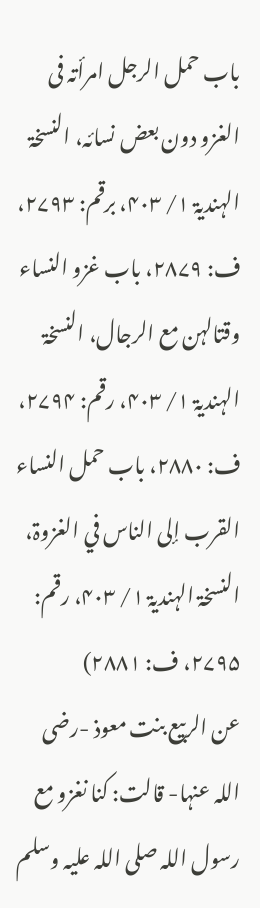باب حمل الرجل امرأتہ فی الغزو دون بعض نسائہ، النسخۃ الہندیۃ ۱/ ۴۰۳، برقم: ۲۷۹۳، ف: ۲۸۷۹، باب غزو النساء وقتالہن مع الرجال، النسخۃ الہندیۃ ۱/ ۴۰۳، رقم: ۲۷۹۴، ف: ۲۸۸۰، باب حمل النساء القرب إلی الناس في الغزوۃ، النسخۃ الہندیۃ ۱/ ۴۰۳، رقم: ۲۷۹۵، ف: ۲۸۸۱)
عن الربیع بنت معوذ -رضی اللہ عنہا- قالت: کنا نغزو مع رسول اللہ صلی اللہ علیہ وسلم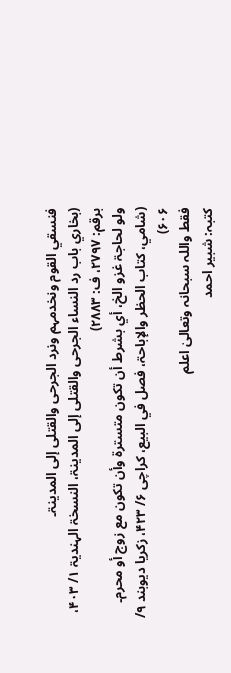فنسقي القوم ونخدمہم ونرد الجرحی والقتلی إلی المدینۃ۔
(بخاري باب رد النساء الجرحی والقتلی إلی المدینۃ، النسخۃ الہندیۃ ۱/ ۴۰۳، برقم: ۲۷۹۷، ف: ۲۸۸۳)
ولو لحاجۃ غزو الخ، أي بشرط أن تکون متسترۃ وأن تکون مع زوج أو محرم۔ (شامي، کتاب الحظر والإباحۃ، فصل في البیع، کراچی ۶/ ۴۲۳، زکریا دیوبند ۹/ ۶۰۶)
فقط واللہ سبحانہ وتعالیٰ اعلم
کتبہ: شبیر احمد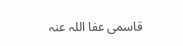قاسمی عفا اللہ عنہ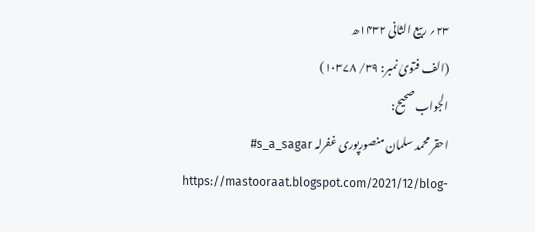۲۳؍ ربیع الثانی ۱۴۳۲ھ
(الف فتویٰ نمبر: ۳۹/ ۱۰۳۷۸)
الجواب صحیح:
احقر محمد سلمان منصورپوری غفرلہ s_a_sagar#
https://mastooraat.blogspot.com/2021/12/blog-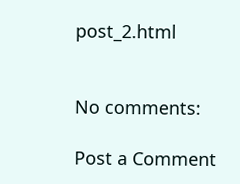post_2.html


No comments:

Post a Comment